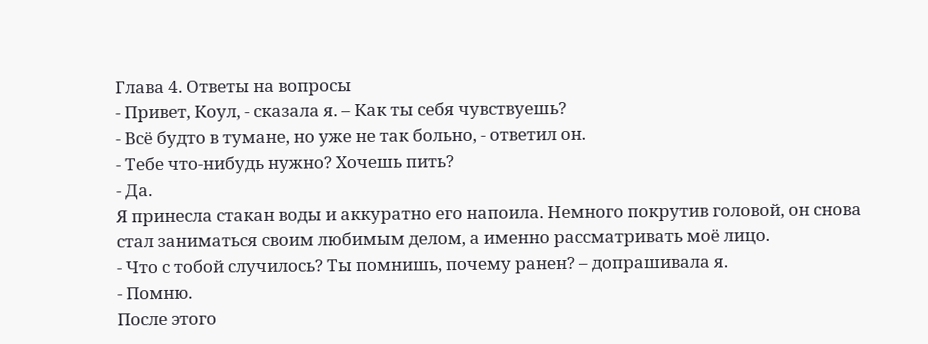Глава 4. Ответы на вопросы
- Привет, Коул, - сказала я. – Как ты себя чувствуешь?
- Всё будто в тумане, но уже не так больно, - ответил он.
- Тебе что-нибудь нужно? Хочешь пить?
- Да.
Я принесла стакан воды и аккуратно его напоила. Немного покрутив головой, он снова стал заниматься своим любимым делом, а именно рассматривать моё лицо.
- Что с тобой случилось? Ты помнишь, почему ранен? – допрашивала я.
- Помню.
После этого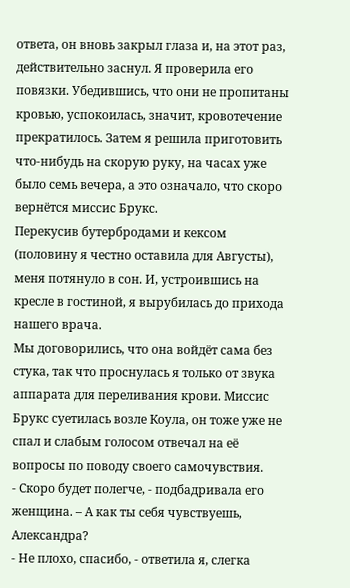ответа, он вновь закрыл глаза и, на этот раз, действительно заснул. Я проверила его повязки. Убедившись, что они не пропитаны кровью, успокоилась, значит, кровотечение прекратилось. Затем я решила приготовить что-нибудь на скорую руку, на часах уже было семь вечера, а это означало, что скоро вернётся миссис Брукс.
Перекусив бутербродами и кексом (половину я честно оставила для Августы), меня потянуло в сон. И, устроившись на кресле в гостиной, я вырубилась до прихода нашего врача.
Мы договорились, что она войдёт сама без стука, так что проснулась я только от звука аппарата для переливания крови. Миссис Брукс суетилась возле Коула, он тоже уже не спал и слабым голосом отвечал на её вопросы по поводу своего самочувствия.
- Скоро будет полегче, - подбадривала его женщина. – А как ты себя чувствуешь, Александра?
- Не плохо, спасибо, - ответила я, слегка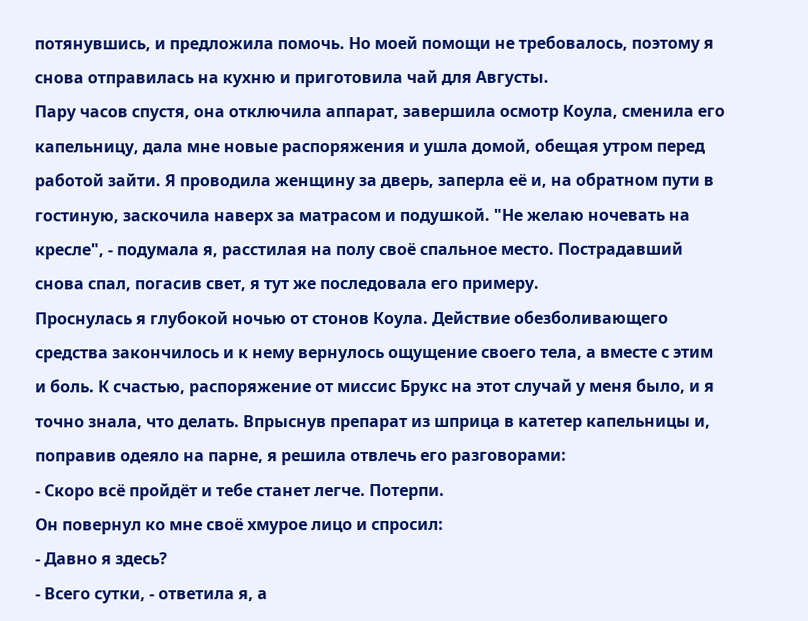потянувшись, и предложила помочь. Но моей помощи не требовалось, поэтому я снова отправилась на кухню и приготовила чай для Августы.
Пару часов спустя, она отключила аппарат, завершила осмотр Коула, сменила его капельницу, дала мне новые распоряжения и ушла домой, обещая утром перед работой зайти. Я проводила женщину за дверь, заперла её и, на обратном пути в гостиную, заскочила наверх за матрасом и подушкой. "Не желаю ночевать на кресле", - подумала я, расстилая на полу своё спальное место. Пострадавший снова спал, погасив свет, я тут же последовала его примеру.
Проснулась я глубокой ночью от стонов Коула. Действие обезболивающего средства закончилось и к нему вернулось ощущение своего тела, а вместе с этим и боль. К счастью, распоряжение от миссис Брукс на этот случай у меня было, и я точно знала, что делать. Впрыснув препарат из шприца в катетер капельницы и, поправив одеяло на парне, я решила отвлечь его разговорами:
- Скоро всё пройдёт и тебе станет легче. Потерпи.
Он повернул ко мне своё хмурое лицо и спросил:
- Давно я здесь?
- Всего сутки, - ответила я, а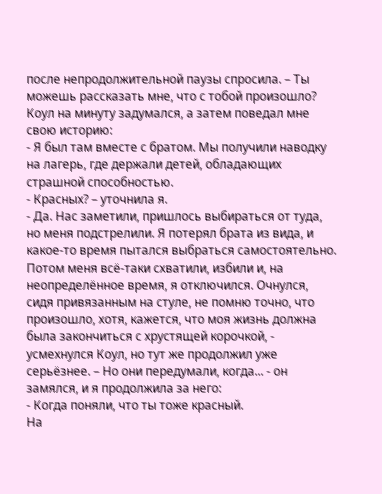после непродолжительной паузы спросила. – Ты можешь рассказать мне, что с тобой произошло?
Коул на минуту задумался, а затем поведал мне свою историю:
- Я был там вместе с братом. Мы получили наводку на лагерь, где держали детей, обладающих страшной способностью.
- Красных? – уточнила я.
- Да. Нас заметили, пришлось выбираться от туда, но меня подстрелили. Я потерял брата из вида, и какое-то время пытался выбраться самостоятельно. Потом меня всё-таки схватили, избили и, на неопределённое время, я отключился. Очнулся, сидя привязанным на стуле, не помню точно, что произошло, хотя, кажется, что моя жизнь должна была закончиться с хрустящей корочкой, - усмехнулся Коул, но тут же продолжил уже серьёзнее. – Но они передумали, когда... - он замялся, и я продолжила за него:
- Когда поняли, что ты тоже красный.
На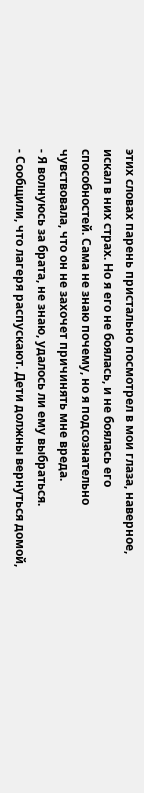этих словах парень пристально посмотрел в мои глаза, наверное, искал в них страх. Но я его не боялась, и не боялась его способностей. Сама не знаю почему, но я подсознательно чувствовала, что он не захочет причинять мне вреда.
- Я волнуюсь за брата, не знаю, удалось ли ему выбраться.
- Сообщили, что лагеря распускают. Дети должны вернуться домой,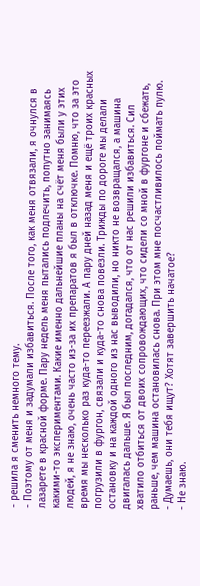- решила я сменить немного тему.
- Поэтому от меня и задумали избавиться. После того, как меня отвязали, я очнулся в лазарете в красной форме. Пару недель меня пытались подлечить, попутно занимаясь какими-то экспериментами. Какие именно дальнейшие планы на счёт меня были у этих людей, я не знаю, очень часто из-за их препаратов я был в отключке. Помню, что за это время мы несколько раз куда-то переезжали. А пару дней назад меня и ещё троих красных погрузили в фургон, связали и куда-то снова повезли. Трижды по дороге мы делали остановку и на каждой одного из нас выводили, но никто не возвращался, а машина двигалась дальше. Я был последним, догадался, что от нас решили избавиться. Сил хватило отбиться от двоих сопровождающих, что сидели со мной в фургоне и сбежать, раньше, чем машина остановилась снова. При этом мне посчастливилось поймать пулю.
- Думаешь, они тебя ищут? Хотят завершить начатое?
- Не знаю.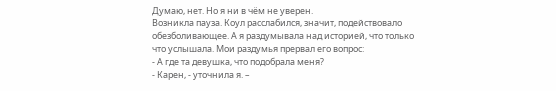Думаю, нет. Но я ни в чём не уверен.
Возникла пауза. Коул расслабился, значит, подействовало обезболивающее. А я раздумывала над историей, что только что услышала. Мои раздумья прервал его вопрос:
- А где та девушка, что подобрала меня?
- Карен, - уточнила я. –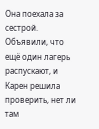Она поехала за сестрой. Объявили, что ещё один лагерь распускают, и Карен решила проверить, нет ли там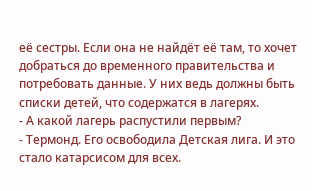её сестры. Если она не найдёт её там, то хочет добраться до временного правительства и потребовать данные. У них ведь должны быть списки детей, что содержатся в лагерях.
- А какой лагерь распустили первым?
- Термонд. Его освободила Детская лига. И это стало катарсисом для всех.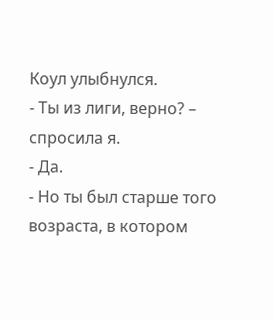Коул улыбнулся.
- Ты из лиги, верно? – спросила я.
- Да.
- Но ты был старше того возраста, в котором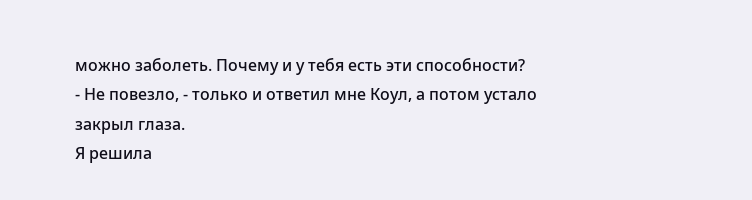можно заболеть. Почему и у тебя есть эти способности?
- Не повезло, - только и ответил мне Коул, а потом устало закрыл глаза.
Я решила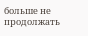больше не продолжать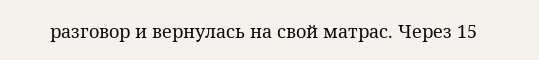разговор и вернулась на свой матрас. Через 15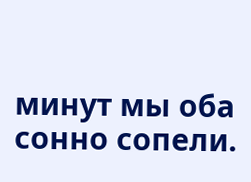минут мы оба сонно сопели.